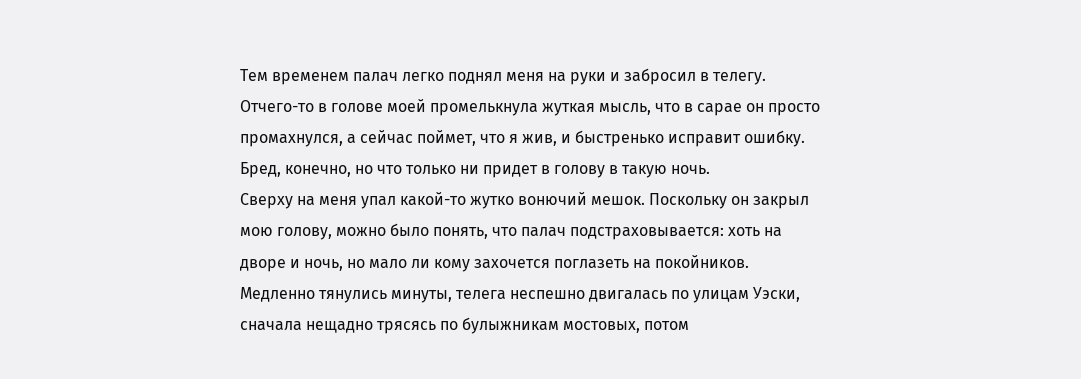Тем временем палач легко поднял меня на руки и забросил в телегу. Отчего-то в голове моей промелькнула жуткая мысль, что в сарае он просто промахнулся, а сейчас поймет, что я жив, и быстренько исправит ошибку. Бред, конечно, но что только ни придет в голову в такую ночь.
Сверху на меня упал какой-то жутко вонючий мешок. Поскольку он закрыл мою голову, можно было понять, что палач подстраховывается: хоть на дворе и ночь, но мало ли кому захочется поглазеть на покойников.
Медленно тянулись минуты, телега неспешно двигалась по улицам Уэски, сначала нещадно трясясь по булыжникам мостовых, потом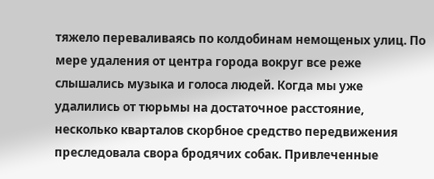тяжело переваливаясь по колдобинам немощеных улиц. По мере удаления от центра города вокруг все реже слышались музыка и голоса людей. Когда мы уже удалились от тюрьмы на достаточное расстояние, несколько кварталов скорбное средство передвижения преследовала свора бродячих собак. Привлеченные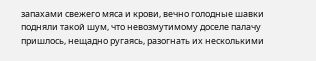запахами свежего мяса и крови, вечно голодные шавки подняли такой шум, что невозмутимому доселе палачу пришлось, нещадно ругаясь, разогнать их несколькими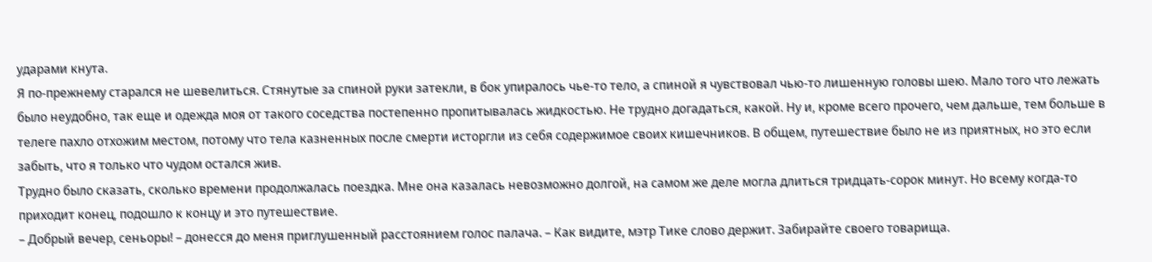ударами кнута.
Я по-прежнему старался не шевелиться. Стянутые за спиной руки затекли, в бок упиралось чье-то тело, а спиной я чувствовал чью-то лишенную головы шею. Мало того что лежать было неудобно, так еще и одежда моя от такого соседства постепенно пропитывалась жидкостью. Не трудно догадаться, какой. Ну и, кроме всего прочего, чем дальше, тем больше в телеге пахло отхожим местом, потому что тела казненных после смерти исторгли из себя содержимое своих кишечников. В общем, путешествие было не из приятных, но это если забыть, что я только что чудом остался жив.
Трудно было сказать, сколько времени продолжалась поездка. Мне она казалась невозможно долгой, на самом же деле могла длиться тридцать-сорок минут. Но всему когда-то приходит конец, подошло к концу и это путешествие.
– Добрый вечер, сеньоры! – донесся до меня приглушенный расстоянием голос палача. – Как видите, мэтр Тике слово держит. Забирайте своего товарища.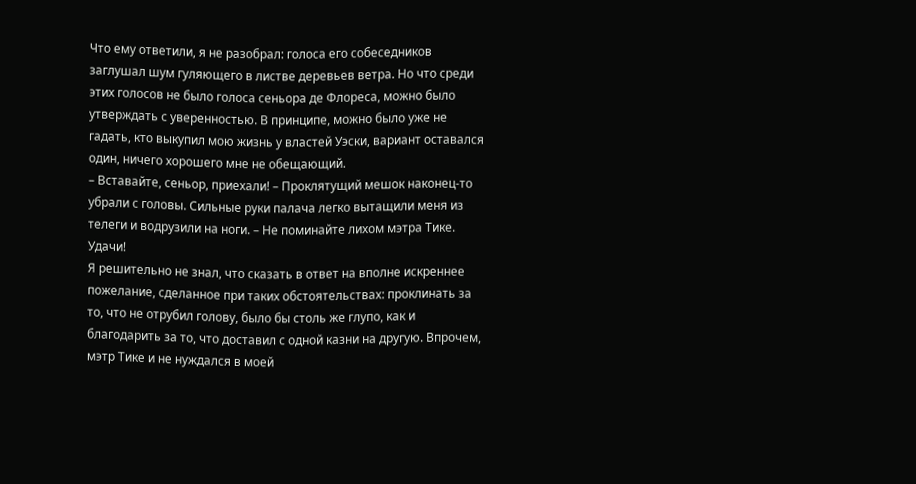Что ему ответили, я не разобрал: голоса его собеседников заглушал шум гуляющего в листве деревьев ветра. Но что среди этих голосов не было голоса сеньора де Флореса, можно было утверждать с уверенностью. В принципе, можно было уже не гадать, кто выкупил мою жизнь у властей Уэски, вариант оставался один, ничего хорошего мне не обещающий.
– Вставайте, сеньор, приехали! – Проклятущий мешок наконец-то убрали с головы. Сильные руки палача легко вытащили меня из телеги и водрузили на ноги. – Не поминайте лихом мэтра Тике. Удачи!
Я решительно не знал, что сказать в ответ на вполне искреннее пожелание, сделанное при таких обстоятельствах: проклинать за то, что не отрубил голову, было бы столь же глупо, как и благодарить за то, что доставил с одной казни на другую. Впрочем, мэтр Тике и не нуждался в моей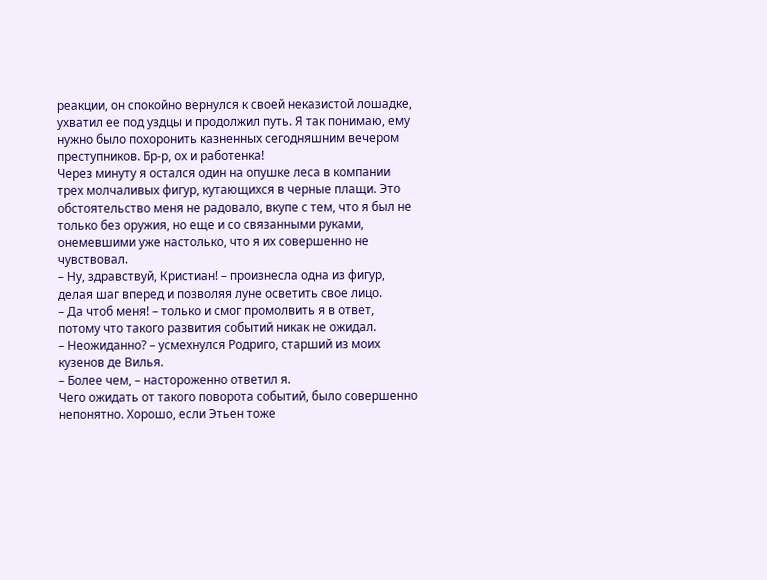реакции, он спокойно вернулся к своей неказистой лошадке, ухватил ее под уздцы и продолжил путь. Я так понимаю, ему нужно было похоронить казненных сегодняшним вечером преступников. Бр-р, ох и работенка!
Через минуту я остался один на опушке леса в компании трех молчаливых фигур, кутающихся в черные плащи. Это обстоятельство меня не радовало, вкупе с тем, что я был не только без оружия, но еще и со связанными руками, онемевшими уже настолько, что я их совершенно не чувствовал.
– Ну, здравствуй, Кристиан! – произнесла одна из фигур, делая шаг вперед и позволяя луне осветить свое лицо.
– Да чтоб меня! – только и смог промолвить я в ответ, потому что такого развития событий никак не ожидал.
– Неожиданно? – усмехнулся Родриго, старший из моих кузенов де Вилья.
– Более чем, – настороженно ответил я.
Чего ожидать от такого поворота событий, было совершенно непонятно. Хорошо, если Этьен тоже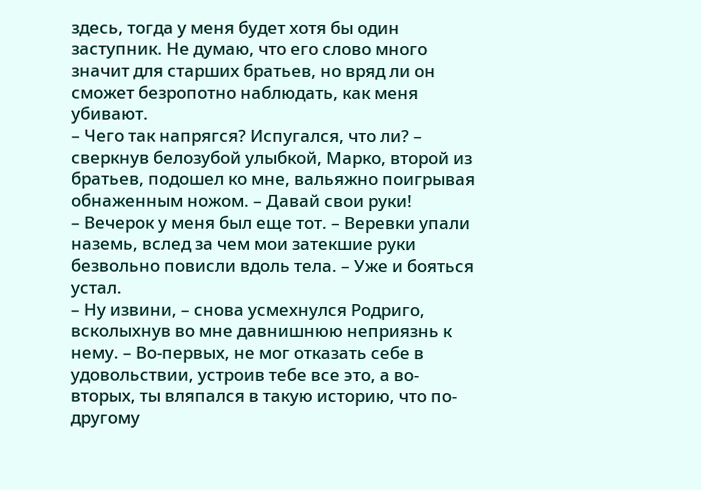здесь, тогда у меня будет хотя бы один заступник. Не думаю, что его слово много значит для старших братьев, но вряд ли он сможет безропотно наблюдать, как меня убивают.
– Чего так напрягся? Испугался, что ли? – сверкнув белозубой улыбкой, Марко, второй из братьев, подошел ко мне, вальяжно поигрывая обнаженным ножом. – Давай свои руки!
– Вечерок у меня был еще тот. – Веревки упали наземь, вслед за чем мои затекшие руки безвольно повисли вдоль тела. – Уже и бояться устал.
– Ну извини, – снова усмехнулся Родриго, всколыхнув во мне давнишнюю неприязнь к нему. – Во-первых, не мог отказать себе в удовольствии, устроив тебе все это, а во-вторых, ты вляпался в такую историю, что по-другому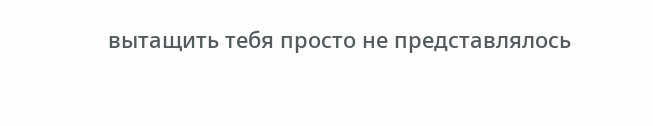вытащить тебя просто не представлялось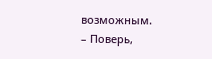возможным.
– Поверь,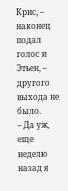Крис, – наконец подал голос и Этьен, – другого выхода не было.
– Да уж, еще неделю назад я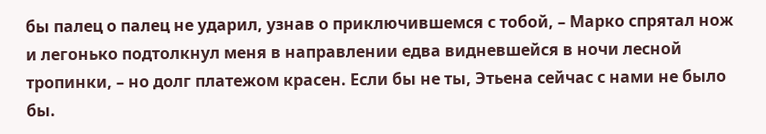бы палец о палец не ударил, узнав о приключившемся с тобой, – Марко спрятал нож и легонько подтолкнул меня в направлении едва видневшейся в ночи лесной тропинки, – но долг платежом красен. Если бы не ты, Этьена сейчас с нами не было бы.